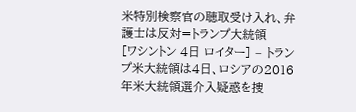米特別検察官の聴取受け入れ、弁護士は反対=トランプ大統領
[ワシントン 4日 ロイター] – トランプ米大統領は4日、ロシアの2016年米大統領選介入疑惑を捜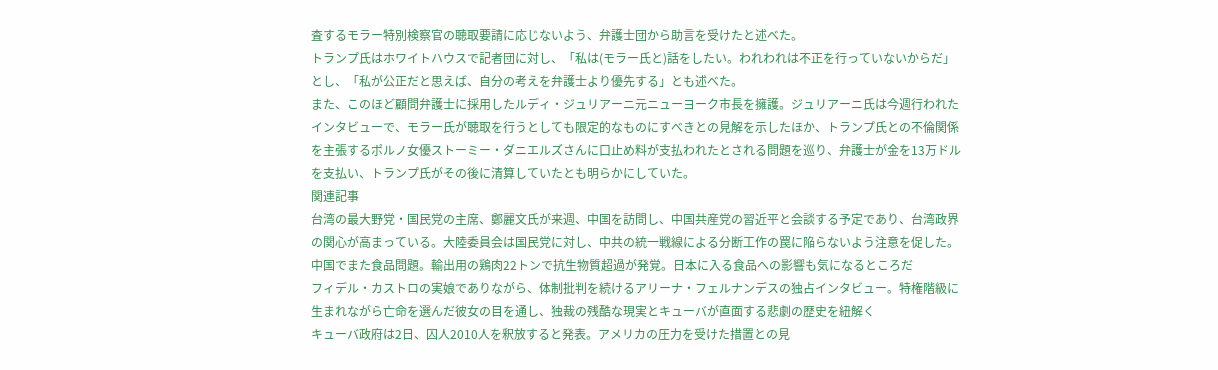査するモラー特別検察官の聴取要請に応じないよう、弁護士団から助言を受けたと述べた。
トランプ氏はホワイトハウスで記者団に対し、「私は(モラー氏と)話をしたい。われわれは不正を行っていないからだ」とし、「私が公正だと思えば、自分の考えを弁護士より優先する」とも述べた。
また、このほど顧問弁護士に採用したルディ・ジュリアーニ元ニューヨーク市長を擁護。ジュリアーニ氏は今週行われたインタビューで、モラー氏が聴取を行うとしても限定的なものにすべきとの見解を示したほか、トランプ氏との不倫関係を主張するポルノ女優ストーミー・ダニエルズさんに口止め料が支払われたとされる問題を巡り、弁護士が金を13万ドルを支払い、トランプ氏がその後に清算していたとも明らかにしていた。
関連記事
台湾の最大野党・国民党の主席、鄭麗文氏が来週、中国を訪問し、中国共産党の習近平と会談する予定であり、台湾政界の関心が高まっている。大陸委員会は国民党に対し、中共の統一戦線による分断工作の罠に陥らないよう注意を促した。
中国でまた食品問題。輸出用の鶏肉22トンで抗生物質超過が発覚。日本に入る食品への影響も気になるところだ
フィデル・カストロの実娘でありながら、体制批判を続けるアリーナ・フェルナンデスの独占インタビュー。特権階級に生まれながら亡命を選んだ彼女の目を通し、独裁の残酷な現実とキューバが直面する悲劇の歴史を紐解く
キューバ政府は2日、囚人2010人を釈放すると発表。アメリカの圧力を受けた措置との見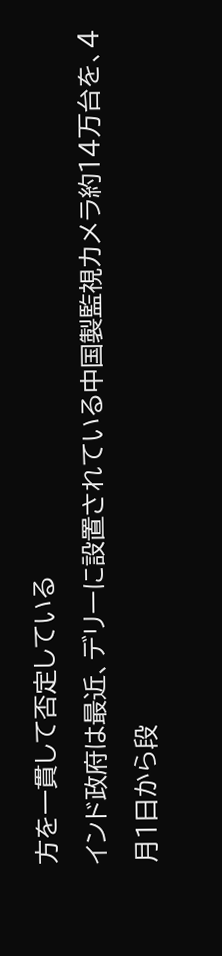方を一貫して否定している
インド政府は最近、デリーに設置されている中国製監視カメラ約14万台を、4月1日から段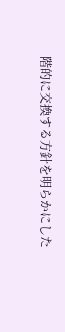階的に交換する方針を明らかにした